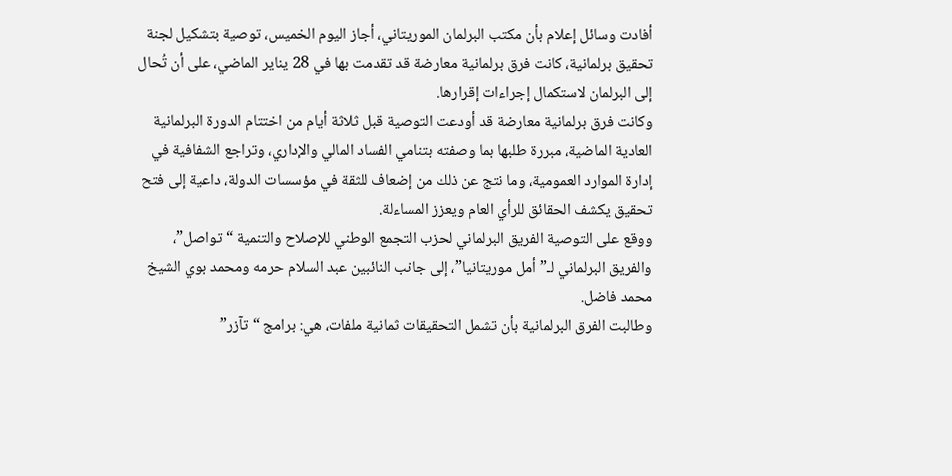أفادت وسائل إعلام بأن مكتب البرلمان الموريتاني، أجاز اليوم الخميس، توصية بتشكيل لجنة تحقيق برلمانية، كانت فرق برلمانية معارضة قد تقدمت بها في 28 يناير الماضي، على أن تُحال إلى البرلمان لاستكمال إجراءات إقرارها.
وكانت فرق برلمانية معارضة قد أودعت التوصية قبل ثلاثة أيام من اختتام الدورة البرلمانية العادية الماضية، مبررة طلبها بما وصفته بتنامي الفساد المالي والإداري، وتراجع الشفافية في إدارة الموارد العمومية، وما نتج عن ذلك من إضعاف للثقة في مؤسسات الدولة، داعية إلى فتح تحقيق يكشف الحقائق للرأي العام ويعزز المساءلة.
ووقع على التوصية الفريق البرلماني لحزب التجمع الوطني للإصلاح والتنمية “تواصل”، والفريق البرلماني لـ”أمل موريتانيا”، إلى جانب النائبين عبد السلام حرمه ومحمد بوي الشيخ محمد فاضل.
وطالبت الفرق البرلمانية بأن تشمل التحقيقات ثمانية ملفات، هي: برامج “تآزر”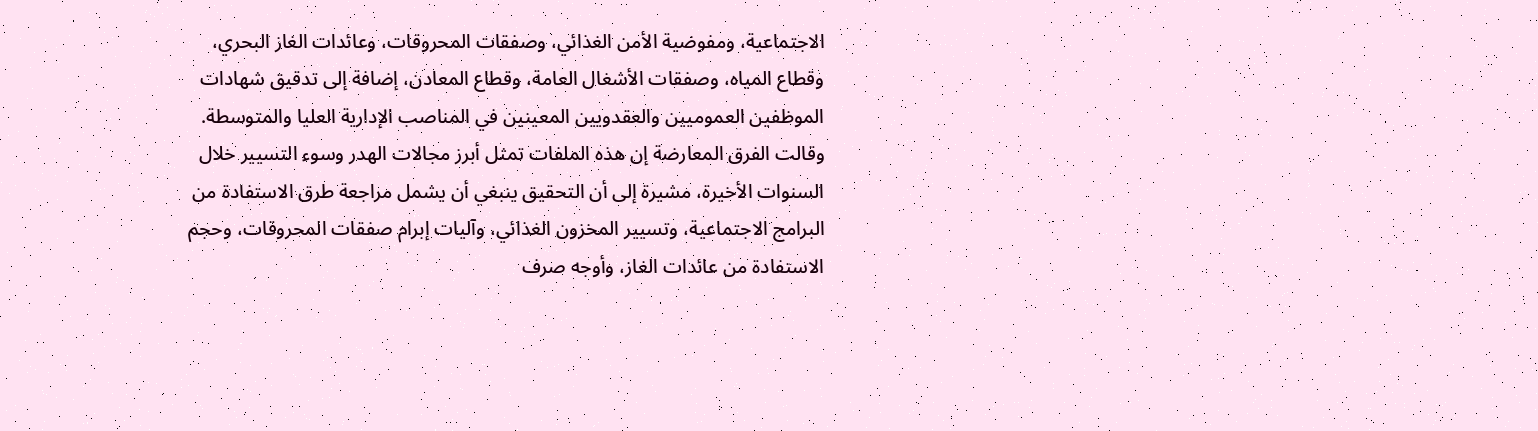الاجتماعية، ومفوضية الأمن الغذائي، وصفقات المحروقات، وعائدات الغاز البحري، وقطاع المياه، وصفقات الأشغال العامة، وقطاع المعادن، إضافة إلى تدقيق شهادات الموظفين العموميين والعقدويين المعينين في المناصب الإدارية العليا والمتوسطة.
وقالت الفرق المعارضة إن هذه الملفات تمثل أبرز مجالات الهدر وسوء التسيير خلال السنوات الأخيرة، مشيرة إلى أن التحقيق ينبغي أن يشمل مراجعة طرق الاستفادة من البرامج الاجتماعية، وتسيير المخزون الغذائي، وآليات إبرام صفقات المحروقات، وحجم الاستفادة من عائدات الغاز، وأوجه صرف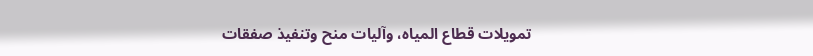تمويلات قطاع المياه، وآليات منح وتنفيذ صفقات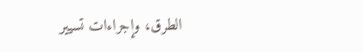الطرق، وإجراءات تسيير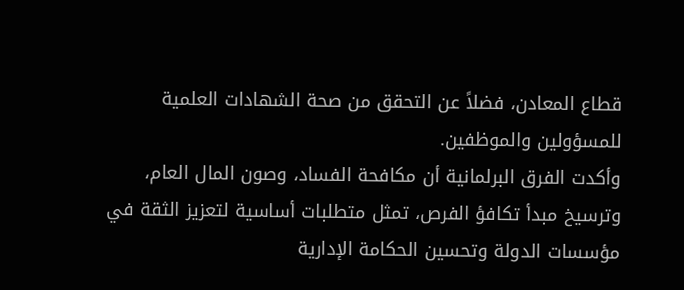قطاع المعادن، فضلاً عن التحقق من صحة الشهادات العلمية للمسؤولين والموظفين.
وأكدت الفرق البرلمانية أن مكافحة الفساد، وصون المال العام، وترسيخ مبدأ تكافؤ الفرص، تمثل متطلبات أساسية لتعزيز الثقة في مؤسسات الدولة وتحسين الحكامة الإدارية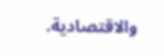والاقتصادية.